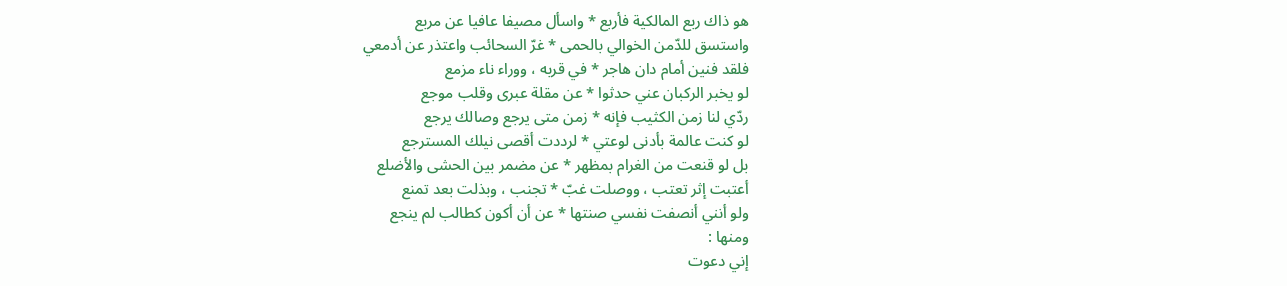هو ذاك ربع المالكية فأربع * واسأل مصيفا عافيا عن مربع
واستسق للدّمن الخوالي بالحمى * غرّ السحائب واعتذر عن أدمعي
فلقد فنين أمام دان هاجر * في قربه ، ووراء ناء مزمع
لو يخبر الركبان عني حدثوا * عن مقلة عبرى وقلب موجع
ردّي لنا زمن الكثيب فإنه * زمن متى يرجع وصالك يرجع
لو كنت عالمة بأدنى لوعتي * لرددت أقصى نيلك المسترجع
بل لو قنعت من الغرام بمظهر * عن مضمر بين الحشى والأضلع
أعتبت إثر تعتب ، ووصلت غبّ * تجنب ، وبذلت بعد تمنع
ولو أنني أنصفت نفسي صنتها * عن أن أكون كطالب لم ينجع
ومنها :
إني دعوت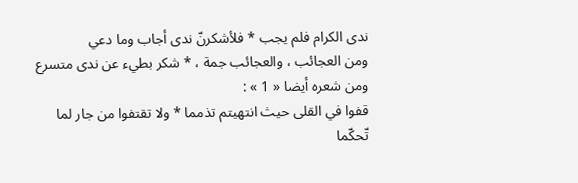ندى الكرام فلم يجب * فلأشكرنّ ندى أجاب وما دعي
ومن العجائب ، والعجائب جمة ، * شكر بطيء عن ندى متسرع
ومن شعره أيضا « 1 » :
قفوا في القلى حيث انتهيتم تذمما * ولا تقتفوا من جار لما تّحكّما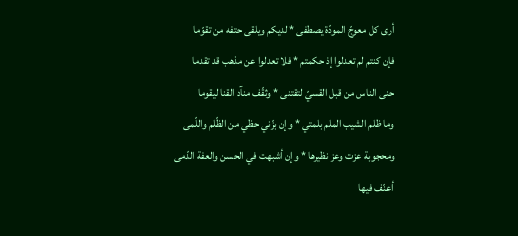أرى كل معوجّ المودّة يصطفى * لديكم ويلقى حتفه من تقوّما
فإن كنتم لم تعدلوا إذ حكمتم * فلا تعدلوا عن مذهب قد تقدما
حنى الناس من قبل القسيّ لتقتنى * وثقّف منآد القنا ليقوما
وما ظلم الشيب الملم بلمتي * وإن بزّني حظي من الظّلم واللّمى
ومحجوبة عزت وعز نظيرها * وإن أشبهت في الحسن والعفة الدّمى
أعنّف فيها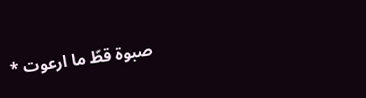صبوة قطّ ما ارعوت *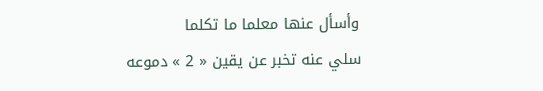وأسأل عنها معلما ما تكلما
سلي عنه تخبر عن يقين « 2 » دموعه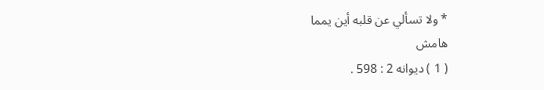* ولا تسألي عن قلبه أين يمما
هامش
( 1 ) ديوانه 2 : 598 .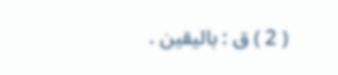( 2 ) ق : باليقين .